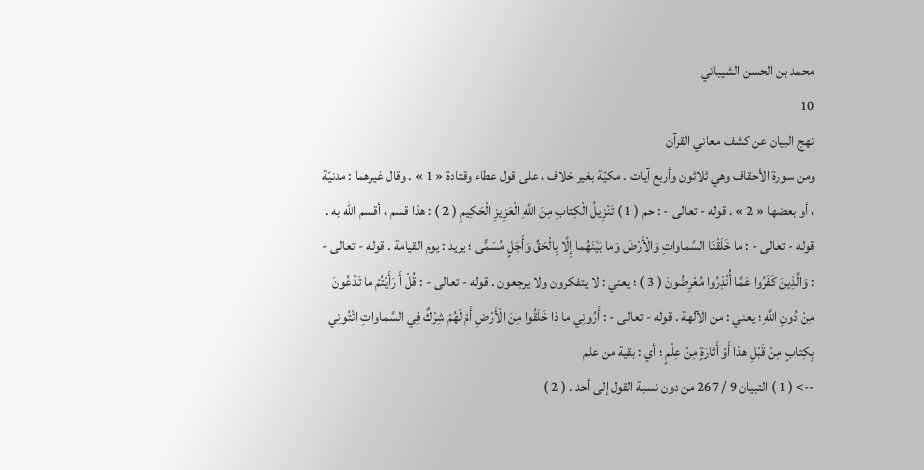محمد بن الحسن الشيباني
10
نهج البيان عن كشف معاني القرآن
ومن سورة الأحقاف وهي ثلاثون وأربع آيات . مكيّة بغير خلاف ، على قول عطاء وقتادة « 1 » . وقال غيرهما : مدنيّة ، أو بعضها « 2 » . قوله - تعالى - : حم ( 1 ) تَنْزِيلُ الْكِتابِ مِنَ اللَّهِ الْعَزِيزِ الْحَكِيمِ ( 2 ) : هذا قسم ، أقسم اللّه به . قوله - تعالى - : ما خَلَقْنَا السَّماواتِ وَالْأَرْضَ وَما بَيْنَهُما إِلَّا بِالْحَقِّ وَأَجَلٍ مُسَمًّى ؛ يريد : يوم القيامة . قوله - تعالى - : وَالَّذِينَ كَفَرُوا عَمَّا أُنْذِرُوا مُعْرِضُونَ ( 3 ) ؛ يعني : لا يتفكرون ولا يرجعون . قوله - تعالى - : قُلْ أَ رَأَيْتُمْ ما تَدْعُونَ مِنْ دُونِ اللَّهِ ؛ يعني : من الآلهة . قوله - تعالى - : أَرُونِي ما ذا خَلَقُوا مِنَ الْأَرْضِ أَمْ لَهُمْ شِرْكٌ فِي السَّماواتِ ائْتُونِي بِكِتابٍ مِنْ قَبْلِ هذا أَوْ أَثارَةٍ مِنْ عِلْمٍ ؛ أي : بقية من علم
--> ( 1 ) التبيان 9 / 267 من دون نسبة القول إلى أحد . ( 2 )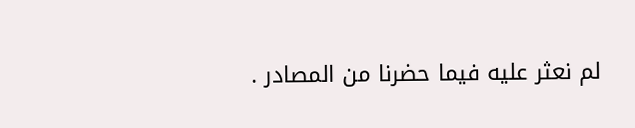لم نعثر عليه فيما حضرنا من المصادر .